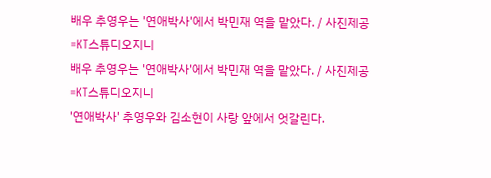배우 추영우는 '연애박사'에서 박민재 역을 맡았다. / 사진제공=KT스튜디오지니
배우 추영우는 '연애박사'에서 박민재 역을 맡았다. / 사진제공=KT스튜디오지니
'연애박사' 추영우와 김소현이 사랑 앞에서 엇갈린다.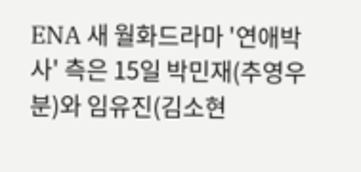ENA 새 월화드라마 '연애박사' 측은 15일 박민재(추영우 분)와 임유진(김소현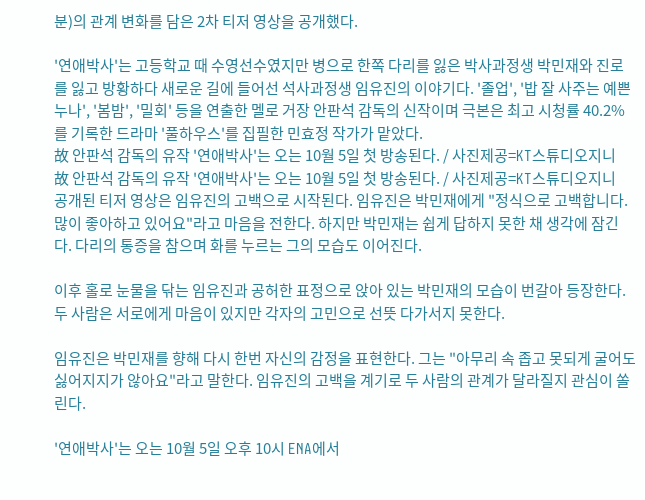분)의 관계 변화를 담은 2차 티저 영상을 공개했다.

'연애박사'는 고등학교 때 수영선수였지만 병으로 한쪽 다리를 잃은 박사과정생 박민재와 진로를 잃고 방황하다 새로운 길에 들어선 석사과정생 임유진의 이야기다. '졸업', '밥 잘 사주는 예쁜 누나', '봄밤', '밀회' 등을 연출한 멜로 거장 안판석 감독의 신작이며 극본은 최고 시청률 40.2%를 기록한 드라마 '풀하우스'를 집필한 민효정 작가가 맡았다.
故 안판석 감독의 유작 '연애박사'는 오는 10월 5일 첫 방송된다. / 사진제공=KT스튜디오지니
故 안판석 감독의 유작 '연애박사'는 오는 10월 5일 첫 방송된다. / 사진제공=KT스튜디오지니
공개된 티저 영상은 임유진의 고백으로 시작된다. 임유진은 박민재에게 "정식으로 고백합니다. 많이 좋아하고 있어요"라고 마음을 전한다. 하지만 박민재는 쉽게 답하지 못한 채 생각에 잠긴다. 다리의 통증을 참으며 화를 누르는 그의 모습도 이어진다.

이후 홀로 눈물을 닦는 임유진과 공허한 표정으로 앉아 있는 박민재의 모습이 번갈아 등장한다. 두 사람은 서로에게 마음이 있지만 각자의 고민으로 선뜻 다가서지 못한다.

임유진은 박민재를 향해 다시 한번 자신의 감정을 표현한다. 그는 "아무리 속 좁고 못되게 굴어도 싫어지지가 않아요"라고 말한다. 임유진의 고백을 계기로 두 사람의 관계가 달라질지 관심이 쏠린다.

'연애박사'는 오는 10월 5일 오후 10시 ENA에서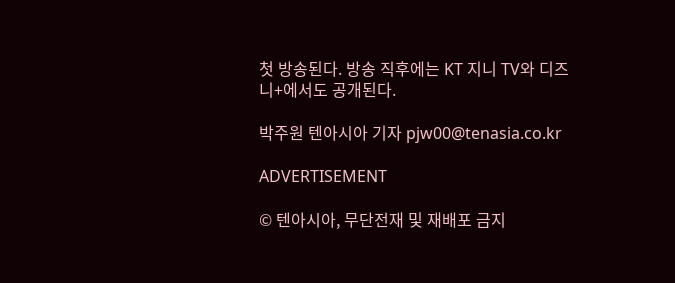첫 방송된다. 방송 직후에는 KT 지니 TV와 디즈니+에서도 공개된다.

박주원 텐아시아 기자 pjw00@tenasia.co.kr

ADVERTISEMENT

© 텐아시아, 무단전재 및 재배포 금지